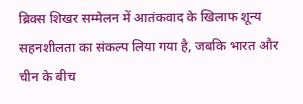ब्रिक्स शिखर सम्मेलन में आतंकवाद के खिलाफ शून्य सहनशीलता का संकल्प लिया गया है, जबकि भारत और चीन के बीच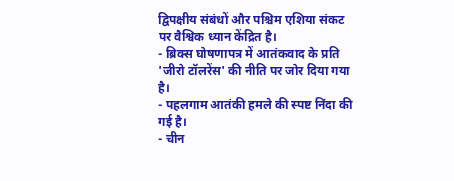द्विपक्षीय संबंधों और पश्चिम एशिया संकट पर वैश्विक ध्यान केंद्रित है।
- ब्रिक्स घोषणापत्र में आतंकवाद के प्रति 'जीरो टॉलरेंस' की नीति पर जोर दिया गया है।
- पहलगाम आतंकी हमले की स्पष्ट निंदा की गई है।
- चीन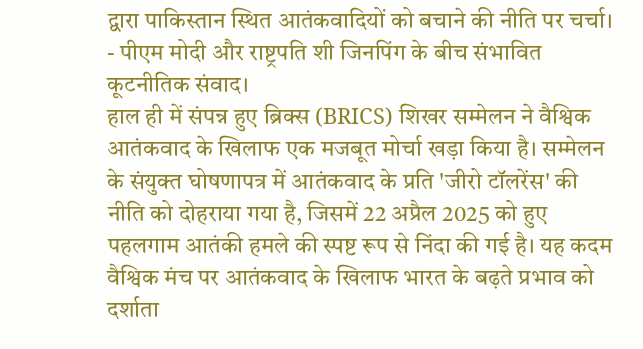द्वारा पाकिस्तान स्थित आतंकवादियों को बचाने की नीति पर चर्चा।
- पीएम मोदी और राष्ट्रपति शी जिनपिंग के बीच संभावित कूटनीतिक संवाद।
हाल ही में संपन्न हुए ब्रिक्स (BRICS) शिखर सम्मेलन ने वैश्विक आतंकवाद के खिलाफ एक मजबूत मोर्चा खड़ा किया है। सम्मेलन के संयुक्त घोषणापत्र में आतंकवाद के प्रति 'जीरो टॉलरेंस' की नीति को दोहराया गया है, जिसमें 22 अप्रैल 2025 को हुए पहलगाम आतंकी हमले की स्पष्ट रूप से निंदा की गई है। यह कदम वैश्विक मंच पर आतंकवाद के खिलाफ भारत के बढ़ते प्रभाव को दर्शाता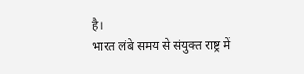है।
भारत लंबे समय से संयुक्त राष्ट्र में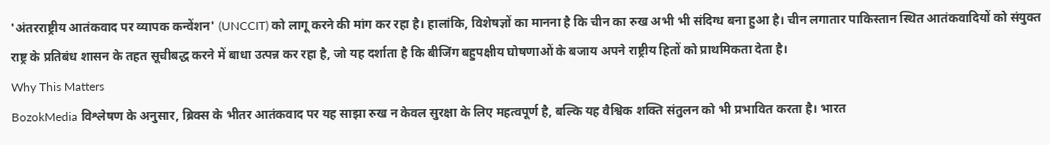'अंतरराष्ट्रीय आतंकवाद पर व्यापक कन्वेंशन' (UNCCIT) को लागू करने की मांग कर रहा है। हालांकि, विशेषज्ञों का मानना है कि चीन का रुख अभी भी संदिग्ध बना हुआ है। चीन लगातार पाकिस्तान स्थित आतंकवादियों को संयुक्त राष्ट्र के प्रतिबंध शासन के तहत सूचीबद्ध करने में बाधा उत्पन्न कर रहा है, जो यह दर्शाता है कि बीजिंग बहुपक्षीय घोषणाओं के बजाय अपने राष्ट्रीय हितों को प्राथमिकता देता है।
Why This Matters
BozokMedia विश्लेषण के अनुसार, ब्रिक्स के भीतर आतंकवाद पर यह साझा रुख न केवल सुरक्षा के लिए महत्वपूर्ण है, बल्कि यह वैश्विक शक्ति संतुलन को भी प्रभावित करता है। भारत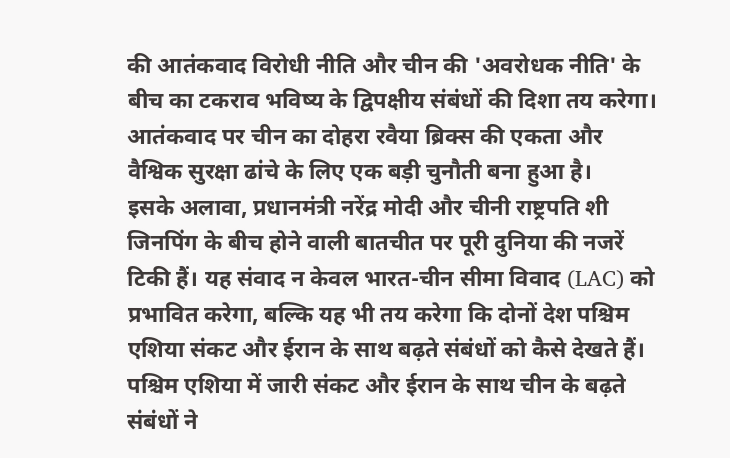की आतंकवाद विरोधी नीति और चीन की 'अवरोधक नीति' के बीच का टकराव भविष्य के द्विपक्षीय संबंधों की दिशा तय करेगा।
आतंकवाद पर चीन का दोहरा रवैया ब्रिक्स की एकता और वैश्विक सुरक्षा ढांचे के लिए एक बड़ी चुनौती बना हुआ है।
इसके अलावा, प्रधानमंत्री नरेंद्र मोदी और चीनी राष्ट्रपति शी जिनपिंग के बीच होने वाली बातचीत पर पूरी दुनिया की नजरें टिकी हैं। यह संवाद न केवल भारत-चीन सीमा विवाद (LAC) को प्रभावित करेगा, बल्कि यह भी तय करेगा कि दोनों देश पश्चिम एशिया संकट और ईरान के साथ बढ़ते संबंधों को कैसे देखते हैं।
पश्चिम एशिया में जारी संकट और ईरान के साथ चीन के बढ़ते संबंधों ने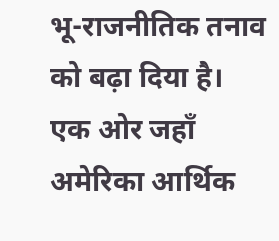भू-राजनीतिक तनाव को बढ़ा दिया है। एक ओर जहाँ अमेरिका आर्थिक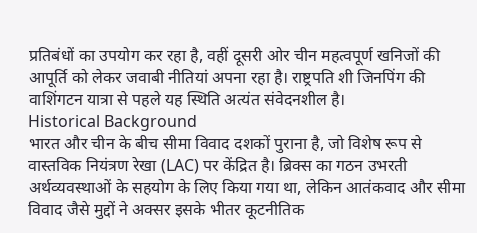प्रतिबंधों का उपयोग कर रहा है, वहीं दूसरी ओर चीन महत्वपूर्ण खनिजों की आपूर्ति को लेकर जवाबी नीतियां अपना रहा है। राष्ट्रपति शी जिनपिंग की वाशिंगटन यात्रा से पहले यह स्थिति अत्यंत संवेदनशील है।
Historical Background
भारत और चीन के बीच सीमा विवाद दशकों पुराना है, जो विशेष रूप से वास्तविक नियंत्रण रेखा (LAC) पर केंद्रित है। ब्रिक्स का गठन उभरती अर्थव्यवस्थाओं के सहयोग के लिए किया गया था, लेकिन आतंकवाद और सीमा विवाद जैसे मुद्दों ने अक्सर इसके भीतर कूटनीतिक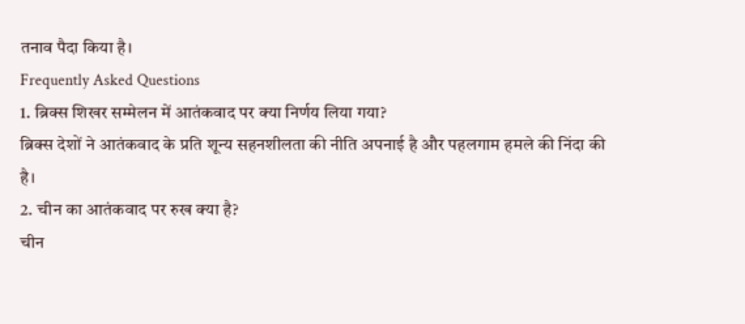तनाव पैदा किया है।
Frequently Asked Questions
1. ब्रिक्स शिखर सम्मेलन में आतंकवाद पर क्या निर्णय लिया गया?
ब्रिक्स देशों ने आतंकवाद के प्रति शून्य सहनशीलता की नीति अपनाई है और पहलगाम हमले की निंदा की है।
2. चीन का आतंकवाद पर रुख क्या है?
चीन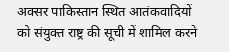अक्सर पाकिस्तान स्थित आतंकवादियों को संयुक्त राष्ट्र की सूची में शामिल करने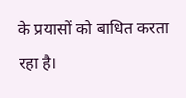के प्रयासों को बाधित करता रहा है।